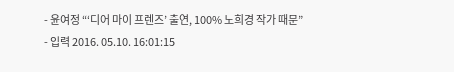- 윤여정 “‘디어 마이 프렌즈’ 출연, 100% 노희경 작가 때문”
- 입력 2016. 05.10. 16:01:15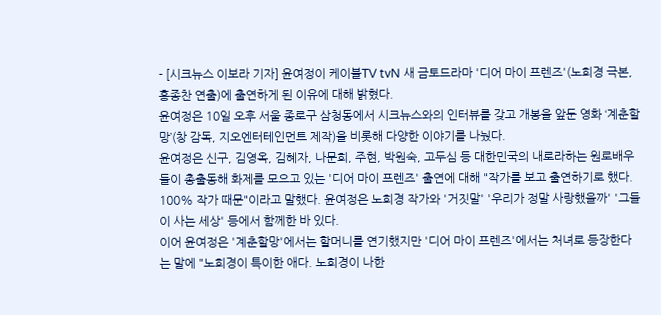- [시크뉴스 이보라 기자] 윤여정이 케이블TV tvN 새 금토드라마 '디어 마이 프렌즈'(노희경 극본, 홍종찬 연출)에 출연하게 된 이유에 대해 밝혔다.
윤여정은 10일 오후 서울 종로구 삼청동에서 시크뉴스와의 인터뷰를 갖고 개봉을 앞둔 영화 ‘계춘할망’(창 감독, 지오엔터테인먼트 제작)을 비롯해 다양한 이야기를 나눴다.
윤여정은 신구, 김영옥, 김혜자, 나문희, 주현, 박원숙, 고두심 등 대한민국의 내로라하는 원로배우들이 총출동해 화제를 모으고 있는 '디어 마이 프렌즈' 출연에 대해 "작가를 보고 출연하기로 했다. 100% 작가 때문"이라고 말했다. 윤여정은 노희경 작가와 '거짓말' '우리가 정말 사랑했을까' '그들이 사는 세상' 등에서 함께한 바 있다.
이어 윤여정은 '계춘할망'에서는 할머니를 연기했지만 '디어 마이 프렌즈'에서는 처녀로 등장한다는 말에 "노희경이 특이한 애다. 노희경이 나한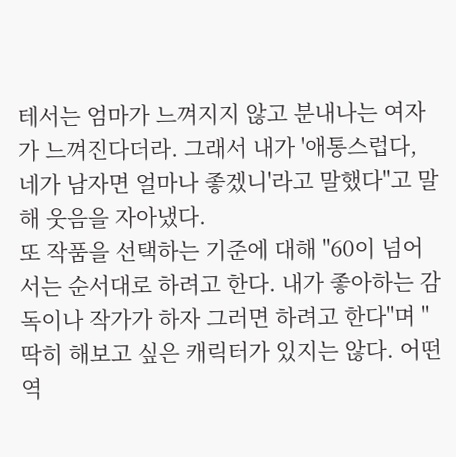테서는 엄마가 느껴지지 않고 분내나는 여자가 느껴진다더라. 그래서 내가 '애통스럽다, 네가 남자면 얼마나 좋겠니'라고 말했다"고 말해 웃음을 자아냈다.
또 작품을 선택하는 기준에 대해 "60이 넘어서는 순서대로 하려고 한다. 내가 좋아하는 감독이나 작가가 하자 그러면 하려고 한다"며 "딱히 해보고 싶은 캐릭터가 있지는 않다. 어떤 역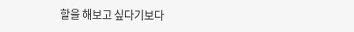할을 해보고 싶다기보다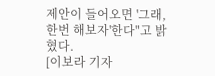제안이 들어오면 '그래, 한번 해보자'한다"고 밝혔다.
[이보라 기자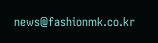news@fashionmk.co.kr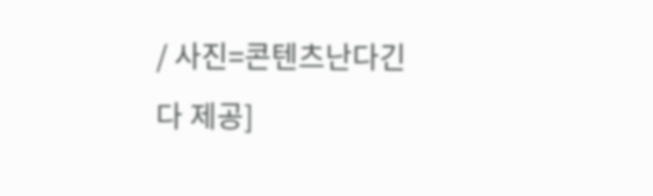/ 사진=콘텐츠난다긴다 제공]